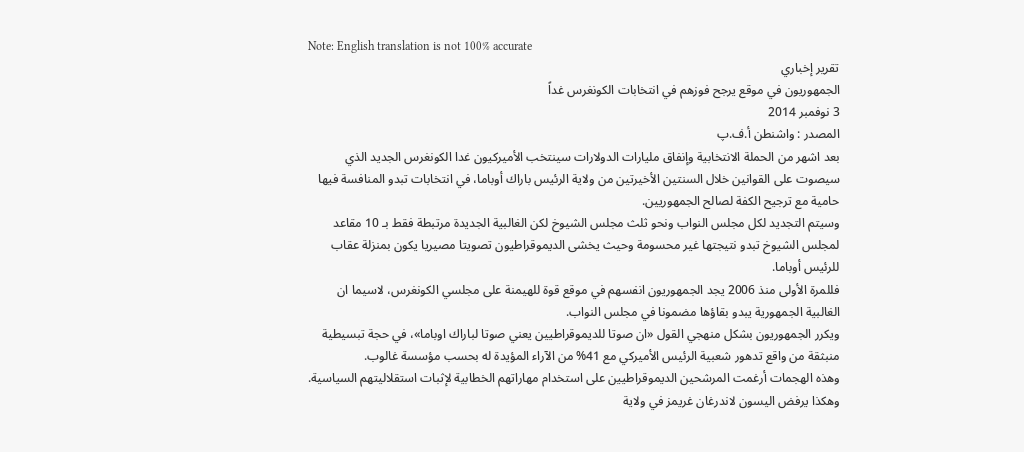Note: English translation is not 100% accurate
تقرير إخباري
الجمهوريون في موقع يرجح فوزهم في انتخابات الكونغرس غداً
3 نوفمبر 2014
المصدر : واشنطن أ.ف.پ
بعد اشهر من الحملة الانتخابية وإنفاق مليارات الدولارات سينتخب الأميركيون غدا الكونغرس الجديد الذي سيصوت على القوانين خلال السنتين الأخيرتين من ولاية الرئيس باراك أوباما، في انتخابات تبدو المنافسة فيها حامية مع ترجيح الكفة لصالح الجمهوريين.
وسيتم التجديد لكل مجلس النواب ونحو ثلث مجلس الشيوخ لكن الغالبية الجديدة مرتبطة فقط بـ 10 مقاعد لمجلس الشيوخ تبدو نتيجتها غير محسومة وحيث يخشى الديموقراطيون تصويتا مصيريا يكون بمنزلة عقاب للرئيس أوباما.
فللمرة الأولى منذ 2006 يجد الجمهوريون انفسهم في موقع قوة للهيمنة على مجلسي الكونغرس، لاسيما ان الغالبية الجمهورية يبدو بقاؤها مضمونا في مجلس النواب.
ويكرر الجمهوريون بشكل منهجي القول «ان صوتا للديموقراطيين يعني صوتا لباراك اوباما»، في حجة تبسيطية منبثقة من واقع تدهور شعبية الرئيس الأميركي مع 41% من الآراء المؤيدة له بحسب مؤسسة غالوب.
وهذه الهجمات أرغمت المرشحين الديموقراطيين على استخدام مهاراتهم الخطابية لإثبات استقلاليتهم السياسية.
وهكذا يرفض اليسون لاندرغان غريمز في ولاية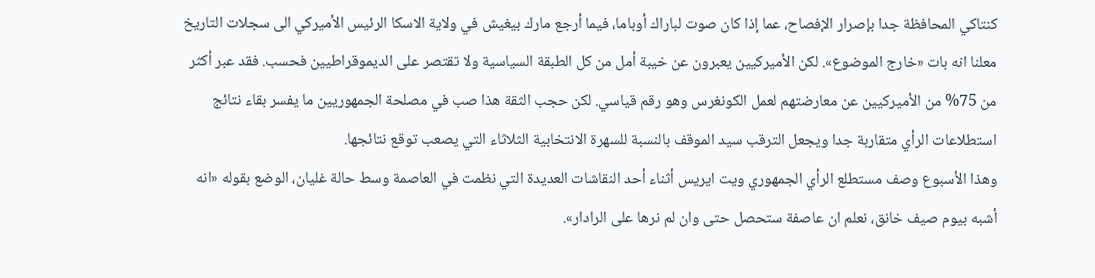كنتاكي المحافظة جدا بإصرار الإفصاح، عما إذا كان صوت لباراك أوباما، فيما أرجع مارك بيغيش في ولاية الاسكا الرئيس الأميركي الى سجلات التاريخ معلنا انه بات «خارج الموضوع». لكن الأميركيين يعبرون عن خيبة أمل من كل الطبقة السياسية ولا تقتصر على الديموقراطيين فحسب. فقد عبر أكثر من 75% من الأميركيين عن معارضتهم لعمل الكونغرس وهو رقم قياسي. لكن حجب الثقة هذا صب في مصلحة الجمهوريين ما يفسر بقاء نتائج استطلاعات الرأي متقاربة جدا ويجعل الترقب سيد الموقف بالنسبة للسهرة الانتخابية الثلاثاء التي يصعب توقع نتائجها.
وهذا الأسبوع وصف مستطلع الرأي الجمهوري ويت ايريس أثناء أحد النقاشات العديدة التي نظمت في العاصمة وسط حالة غليان، الوضع بقوله «انه أشبه بيوم صيف خانق، نعلم ان عاصفة ستحصل حتى وان لم نرها على الرادار».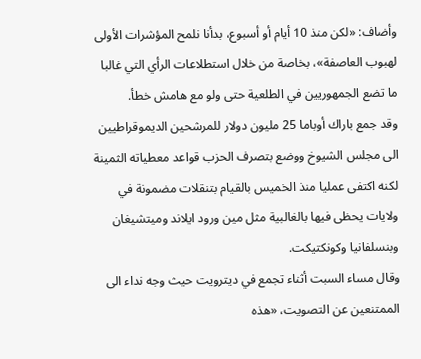وأضاف: «لكن منذ 10 أيام أو أسبوع، بدأنا نلمح المؤشرات الأولى لهبوب العاصفة»، بخاصة من خلال استطلاعات الرأي التي غالبا ما تضع الجمهوريين في الطلعية حتى ولو مع هامش خطأ.
وقد جمع باراك أوباما 25 مليون دولار للمرشحين الديموقراطيين الى مجلس الشيوخ ووضع بتصرف الحزب قواعد معطياته الثمينة لكنه اكتفى عمليا منذ الخميس بالقيام بتنقلات مضمونة في ولايات يحظى فيها بالغالبية مثل مين ورود ايلاند وميتشيغان وبنسلفانيا وكونكتيكت.
وقال مساء السبت أثناء تجمع في ديترويت حيث وجه نداء الى الممتنعين عن التصويت، «هذه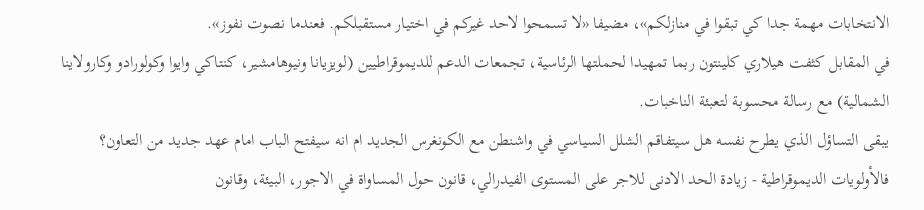الانتخابات مهمة جدا كي تبقوا في منازلكم»، مضيفا «لا تسمحوا لاحد غيركم في اختيار مستقبلكم. فعندما نصوت نفوز».
في المقابل كثفت هيلاري كلينتون ربما تمهيدا لحملتها الرئاسية، تجمعات الدعم للديموقراطيين (لويزيانا ونيوهامشير، كنتاكي وايوا وكولورادو وكارولاينا الشمالية) مع رسالة محسوبة لتعبئة الناخبات.
يبقى التساؤل الذي يطرح نفسه هل سيتفاقم الشلل السياسي في واشنطن مع الكونغرس الجديد ام انه سيفتح الباب امام عهد جديد من التعاون؟
فالأولويات الديموقراطية - زيادة الحد الادنى للاجر على المستوى الفيدرالي، قانون حول المساواة في الاجور، البيئة، وقانون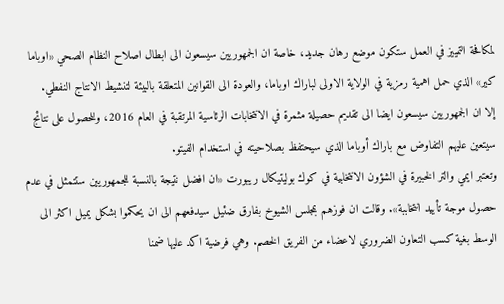لمكافحة التمييز في العمل ستكون موضع رهان جديد، خاصة ان الجمهوريين سيسعون الى ابطال اصلاح النظام الصحي «اوباما كير» الذي حمل اهمية رمزية في الولاية الاولى لباراك اوباما، والعودة الى القوانين المتعلقة بالبيئة لتنشيط الانتاج النفطي.
إلا ان الجمهوريين سيسعون ايضا الى تقديم حصيلة مثمرة في الانتخابات الرئاسية المرتقبة في العام 2016، وللحصول على نتائج سيتعين عليهم التفاوض مع باراك أوباما الذي سيحتفظ بصلاحيته في استخدام الفيتو.
وتعتبر ايمي والتر الخبيرة في الشؤون الانتخابية في كوك بوليتيكال ريبورت «ان افضل نتيجة بالنسبة للجمهوريين ستتمثل في عدم حصول موجة تأييد انتخاببة». وقالت ان فوزهم بمجلس الشيوخ بفارق ضئيل سيدفعهم الى ان يحكموا بشكل يميل اكثر الى الوسط بغية كسب التعاون الضروري لاعضاء من الفريق الخصم. وهي فرضية اكد عليها ضمنا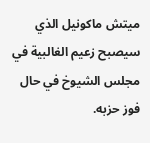ميتش ماكونيل الذي سيصبح زعيم الغالبية في مجلس الشيوخ في حال فوز حزبه.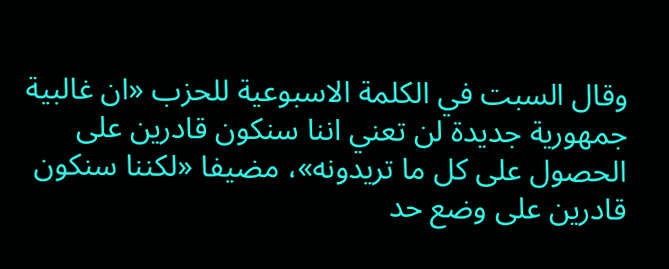وقال السبت في الكلمة الاسبوعية للحزب «ان غالبية جمهورية جديدة لن تعني اننا سنكون قادرين على الحصول على كل ما تريدونه»، مضيفا «لكننا سنكون قادرين على وضع حد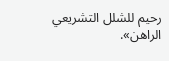رحيم للشلل التشريعي الراهن».